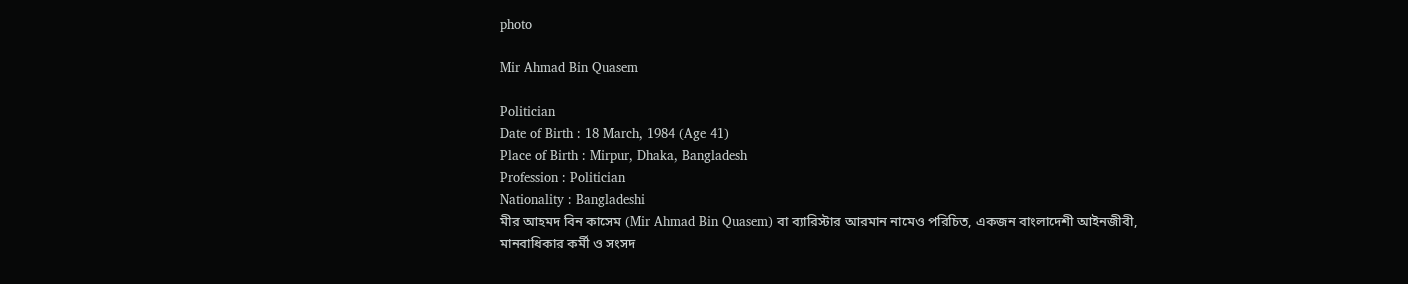photo

Mir Ahmad Bin Quasem

Politician
Date of Birth : 18 March, 1984 (Age 41)
Place of Birth : Mirpur, Dhaka, Bangladesh
Profession : Politician
Nationality : Bangladeshi
মীর আহমদ বিন কাসেম (Mir Ahmad Bin Quasem) বা ব্যারিস্টার আরমান নামেও পরিচিত, একজন বাংলাদেশী আইনজীবী, মানবাধিকার কর্মী ও সংসদ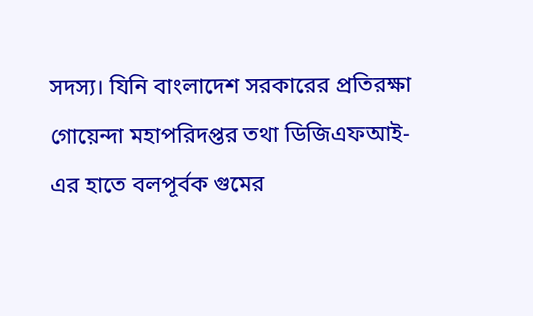সদস্য। যিনি বাংলাদেশ সরকারের প্রতিরক্ষা গোয়েন্দা মহাপরিদপ্তর তথা ডিজিএফআই-এর হাতে বলপূর্বক গুমের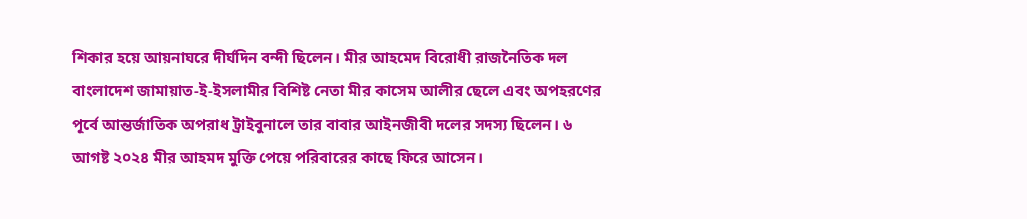শিকার হয়ে আয়নাঘরে দীর্ঘদিন বন্দী ছিলেন। মীর আহমেদ বিরোধী রাজনৈতিক দল বাংলাদেশ জামায়াত-ই-ইসলামীর বিশিষ্ট নেতা মীর কাসেম আলীর ছেলে এবং অপহরণের পূর্বে আন্তর্জাতিক অপরাধ ট্রাইবুনালে তার বাবার আইনজীবী দলের সদস্য ছিলেন। ৬ আগষ্ট ২০২৪ মীর আহমদ মুক্তি পেয়ে পরিবারের কাছে ফিরে আসেন।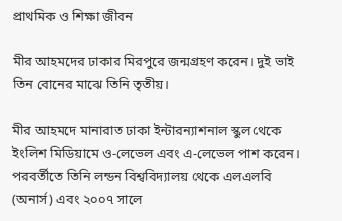প্রাথমিক ও শিক্ষা জীবন

মীর আহমদের ঢাকার মিরপুরে জন্মগ্রহণ করেন। দুই ভাই তিন বোনের মাঝে তিনি তৃতীয়।

মীর আহমদে মানারাত ঢাকা ইন্টারন্যাশনাল স্কুল থেকে ইংলিশ মিডিয়ামে ও-লেভেল এবং এ-লেভেল পাশ করেন। পরবর্তীতে তিনি লন্ডন বিশ্ববিদ্যালয় থেকে এলএলবি (অনার্স) এবং ২০০৭ সালে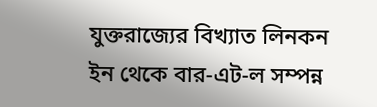যুক্তরাজ্যের বিখ্যাত লিনকন ইন থেকে বার-এট-ল সম্পন্ন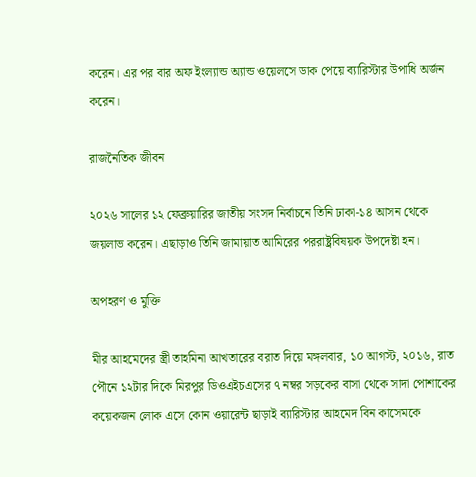করেন। এর পর বার অফ ইংল্যান্ড অ্যান্ড ওয়েলসে ডাক পেয়ে ব্যারিস্টার উপাধি অর্জন করেন।

রাজনৈতিক জীবন

২০২৬ সালের ১২ ফেব্রুয়ারির জাতীয় সংসদ নির্বাচনে তিনি ঢাকা-১৪ আসন থেকে জয়লাভ করেন। এছাড়াও তিনি জামায়াত আমিরের পররাষ্ট্রবিষয়ক উপদেষ্টা হন।

অপহরণ ও মুক্তি

মীর আহমেদের স্ত্রী তাহমিনা আখতারের বরাত দিয়ে মঙ্গলবার, ১০ আগস্ট, ২০১৬, রাত পৌনে ১২টার দিকে মিরপুর ডিওএইচএসের ৭ নম্বর সড়কের বাসা থেকে সাদা পোশাকের কয়েকজন লোক এসে কোন ওয়ারেন্ট ছাড়াই ব্যারিস্টার আহমেদ বিন কাসেমকে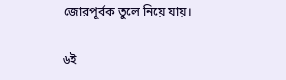জোরপূর্বক তুলে নিয়ে যায়।

৬ই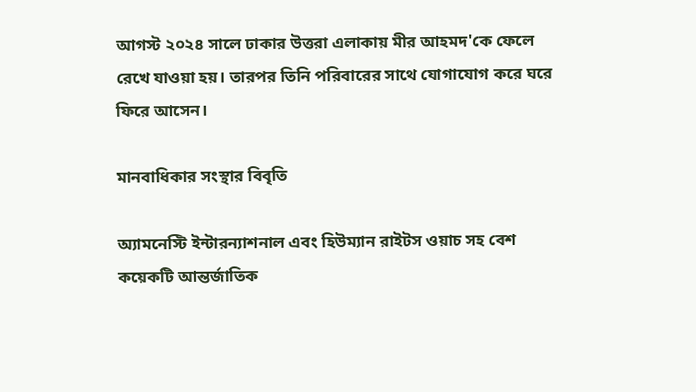আগস্ট ২০২৪ সালে ঢাকার উত্তরা এলাকায় মীর আহমদ'কে ফেলে রেখে যাওয়া হয়। তারপর তিনি পরিবারের সাথে যোগাযোগ করে ঘরে ফিরে আসেন।

মানবাধিকার সংস্থার বিবৃতি

অ্যামনেস্টি ইন্টারন্যাশনাল এবং হিউম্যান রাইটস ওয়াচ সহ বেশ কয়েকটি আন্তর্জাতিক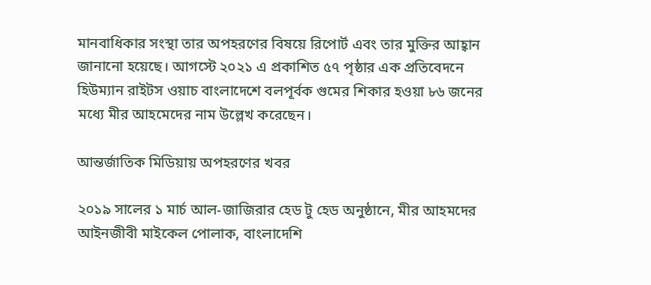মানবাধিকার সংস্থা তার অপহরণের বিষয়ে রিপোর্ট এবং তার মুক্তির আহ্বান জানানো হয়েছে। আগস্টে ২০২১ এ প্রকাশিত ৫৭ পৃষ্ঠার এক প্রতিবেদনে হিউম্যান রাইটস ওয়াচ বাংলাদেশে বলপূর্বক গুমের শিকার হওয়া ৮৬ জনের মধ্যে মীর আহমেদের নাম উল্লেখ করেছেন।

আন্তর্জাতিক মিডিয়ায় অপহরণের খবর

২০১৯ সালের ১ মার্চ আল-জাজিরার হেড টু হেড অনুষ্ঠানে, মীর আহমদের আইনজীবী মাইকেল পোলাক, বাংলাদেশি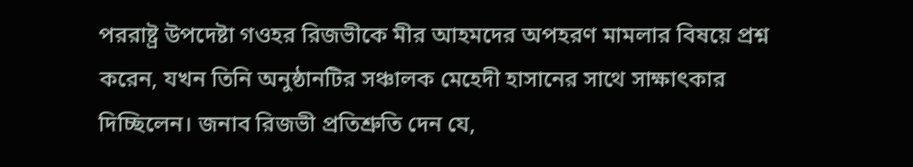পররাষ্ট্র উপদেষ্টা গওহর রিজভীকে মীর আহমদের অপহরণ মামলার বিষয়ে প্রশ্ন করেন, যখন তিনি অনুষ্ঠানটির সঞ্চালক মেহেদী হাসানের সাথে সাক্ষাৎকার দিচ্ছিলেন। জনাব রিজভী প্রতিশ্রুতি দেন যে,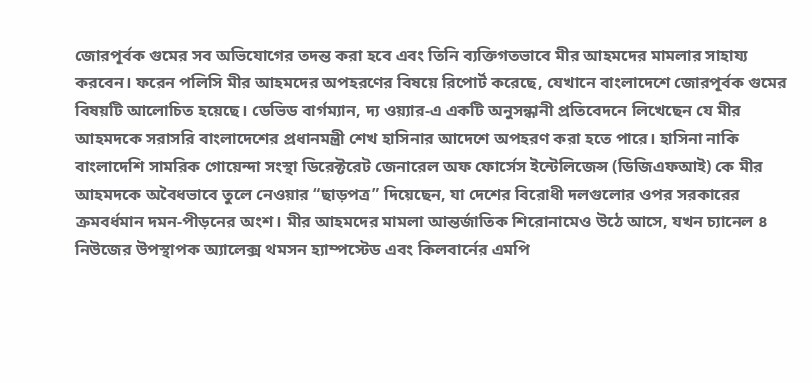জোরপূর্বক গুমের সব অভিযোগের তদন্ত করা হবে এবং তিনি ব্যক্তিগতভাবে মীর আহমদের মামলার সাহায্য করবেন। ফরেন পলিসি মীর আহমদের অপহরণের বিষয়ে রিপোর্ট করেছে, যেখানে বাংলাদেশে জোরপূর্বক গুমের বিষয়টি আলোচিত হয়েছে। ডেভিড বার্গম্যান, দ্য ওয়্যার-এ একটি অনুসন্ধানী প্রতিবেদনে লিখেছেন যে মীর আহমদকে সরাসরি বাংলাদেশের প্রধানমন্ত্রী শেখ হাসিনার আদেশে অপহরণ করা হতে পারে। হাসিনা নাকি বাংলাদেশি সামরিক গোয়েন্দা সংস্থা ডিরেক্টরেট জেনারেল অফ ফোর্সেস ইন্টেলিজেন্স (ডিজিএফআই) কে মীর আহমদকে অবৈধভাবে তুলে নেওয়ার “ছাড়পত্র” দিয়েছেন, যা দেশের বিরোধী দলগুলোর ওপর সরকারের ক্রমবর্ধমান দমন-পীড়নের অংশ। মীর আহমদের মামলা আন্তর্জাতিক শিরোনামেও উঠে আসে, যখন চ্যানেল ৪ নিউজের উপস্থাপক অ্যালেক্স থমসন হ্যাম্পস্টেড এবং কিলবার্নের এমপি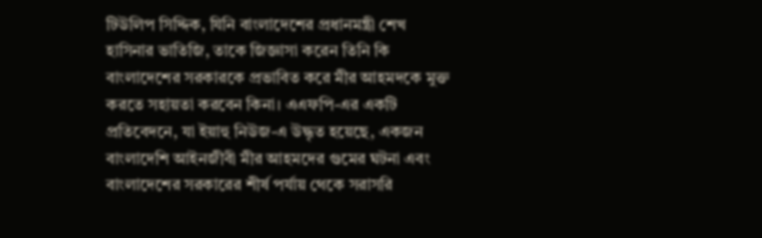টিউলিপ সিদ্দিক, যিনি বাংলাদেশের প্রধানমন্ত্রী শেখ হাসিনার ভাতিজি, তাকে জিজ্ঞাসা করেন তিনি কি বাংলাদেশের সরকারকে প্রভাবিত করে মীর আহমদকে মুক্ত করতে সহায়তা করবেন কিনা। এএফপি-এর একটি প্রতিবেদনে, যা ইয়াহু নিউজ-এ উদ্ধৃত হয়েছে, একজন বাংলাদেশি আইনজীবী মীর আহমদের গুমের ঘটনা এবং বাংলাদেশের সরকারের শীর্ষ পর্যায় থেকে সরাসরি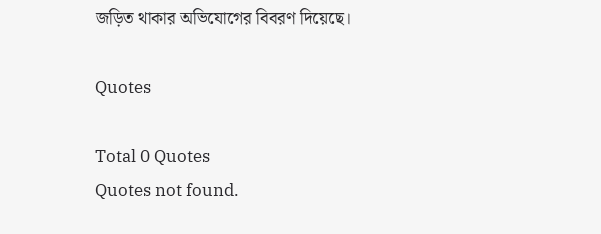জড়িত থাকার অভিযোগের বিবরণ দিয়েছে।

Quotes

Total 0 Quotes
Quotes not found.